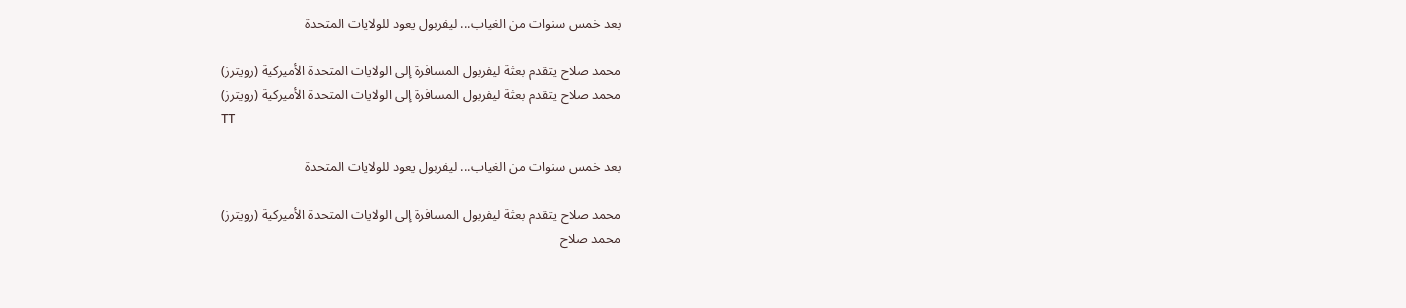بعد خمس سنوات من الغياب... ليفربول يعود للولايات المتحدة

محمد صلاح يتقدم بعثة ليفربول المسافرة إلى الولايات المتحدة الأميركية (رويترز)
محمد صلاح يتقدم بعثة ليفربول المسافرة إلى الولايات المتحدة الأميركية (رويترز)
TT

بعد خمس سنوات من الغياب... ليفربول يعود للولايات المتحدة

محمد صلاح يتقدم بعثة ليفربول المسافرة إلى الولايات المتحدة الأميركية (رويترز)
محمد صلاح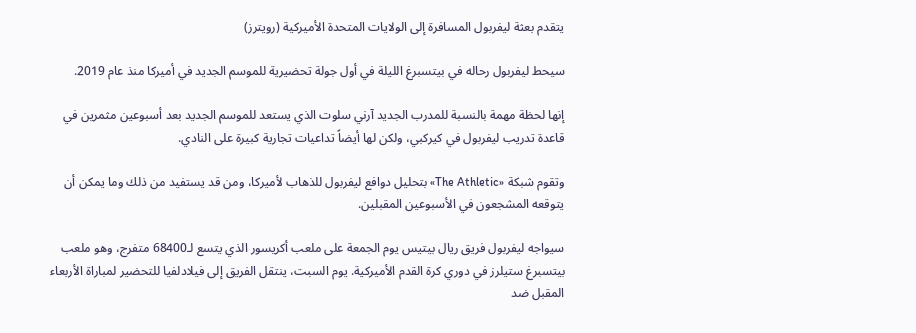يتقدم بعثة ليفربول المسافرة إلى الولايات المتحدة الأميركية (رويترز)

سيحط ليفربول رحاله في بيتسبرغ الليلة في أول جولة تحضيرية للموسم الجديد في أميركا منذ عام 2019.

إنها لحظة مهمة بالنسبة للمدرب الجديد آرني سلوت الذي يستعد للموسم الجديد بعد أسبوعين مثمرين في قاعدة تدريب ليفربول في كيركبي، ولكن لها أيضاً تداعيات تجارية كبيرة على النادي.

وتقوم شبكة «The Athletic» بتحليل دوافع ليفربول للذهاب لأميركا، ومن قد يستفيد من ذلك وما يمكن أن يتوقعه المشجعون في الأسبوعين المقبلين.

سيواجه ليفربول فريق ريال بيتيس يوم الجمعة على ملعب أكريسور الذي يتسع لـ68400 متفرج، وهو ملعب بيتسبرغ ستيلرز في دوري كرة القدم الأميركية. يوم السبت، ينتقل الفريق إلى فيلادلفيا للتحضير لمباراة الأربعاء المقبل ضد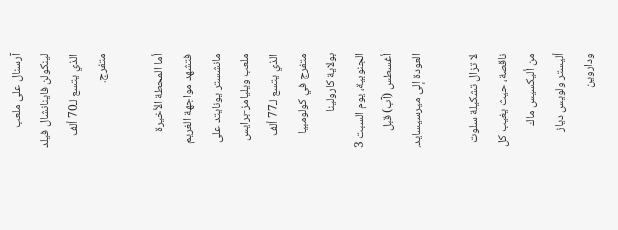آرسنال على ملعب لينكولن فاينانشال فيلد الذي يتسع لـ70 ألف متفرج.

أما المحطة الأخيرة فتشهد مواجهة الغريم مانشستر يونايتد على ملعب ويليامز-برايس الذي يتسع لـ77 ألف متفرج في كولومبيا بولاية كارولينا الجنوبية، يوم السبت 3 أغسطس (آب) قبل العودة إلى ميرسيسايد.

لا تزال تشكيلة سلوت ناقصة، حيث يغيب كل من أليكسيس ماك أليستر ولويس دياز وداروين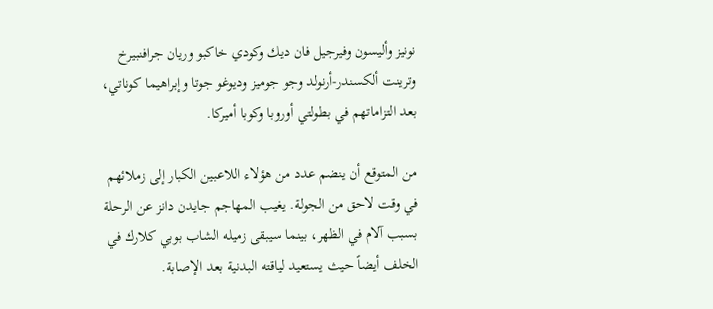نونيز وأليسون وفيرجيل فان ديك وكودي خاكبو وريان جرافنبيرخ وترينت ألكسندر-أرنولد وجو جوميز وديوغو جوتا وإبراهيما كوناتي، بعد التزاماتهم في بطولتي أوروبا وكوبا أميركا.

من المتوقع أن ينضم عدد من هؤلاء اللاعبين الكبار إلى زملائهم في وقت لاحق من الجولة. يغيب المهاجم جايدن دانز عن الرحلة بسبب آلام في الظهر، بينما سيبقى زميله الشاب بوبي كلارك في الخلف أيضاً حيث يستعيد لياقته البدنية بعد الإصابة.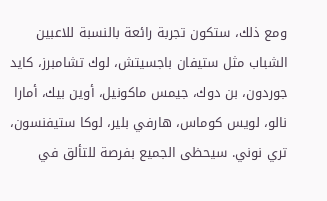ومع ذلك، ستكون تجربة رائعة بالنسبة للاعبين الشباب مثل ستيفان باجسيتش، لوك تشامبرز، كايد جوردون، بن دوك، جيمس ماكونيل، أوين بيك، أمارا نالو، لويس كوماس، هارفي بلير، لوكا ستيفنسون، تري نوني. سيحظى الجميع بفرصة للتألق في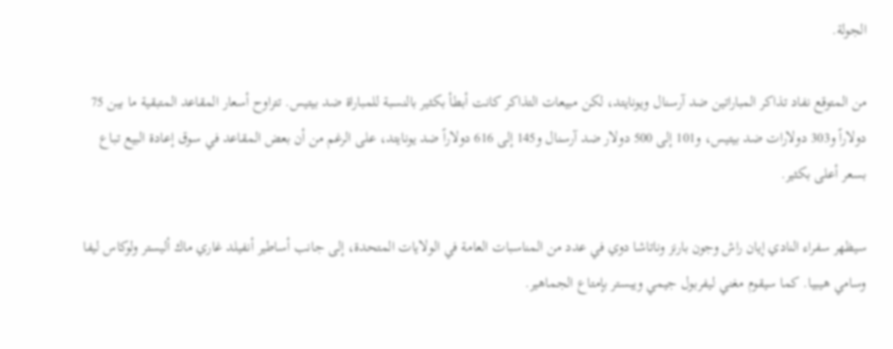الجولة.

من المتوقع نفاد تذاكر المباراتين ضد آرسنال ويونايتد، لكن مبيعات التذاكر كانت أبطأ بكثير بالنسبة للمباراة ضد بيتيس. تتراوح أسعار المقاعد المتبقية ما بين 75 دولاراً و303 دولارات ضد بيتيس، و101 إلى 500 دولار ضد آرسنال و145 إلى 616 دولاراً ضد يونايتد، على الرغم من أن بعض المقاعد في سوق إعادة البيع تباع بسعر أعلى بكثير.

سيظهر سفراء النادي إيان راش وجون بارنز وناتاشا دوي في عدد من المناسبات العامة في الولايات المتحدة، إلى جانب أساطير أنفيلد غاري ماك أليستر ولوكاس ليفا وسامي هيبيا. كما سيقوم مغني ليفربول جيمي ويبستر بإمتاع الجماهير.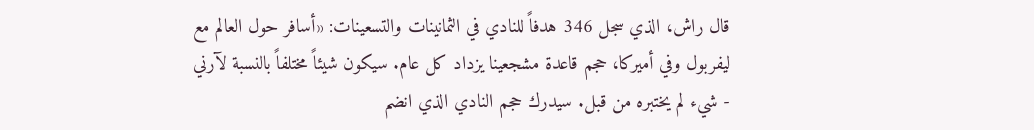قال راش، الذي سجل 346 هدفاً للنادي في الثمانينات والتسعينات: «أسافر حول العالم مع ليفربول وفي أميركا، حجم قاعدة مشجعينا يزداد كل عام. سيكون شيئاً مختلفاً بالنسبة لآرني - شيء لم يختبره من قبل. سيدرك حجم النادي الذي انضم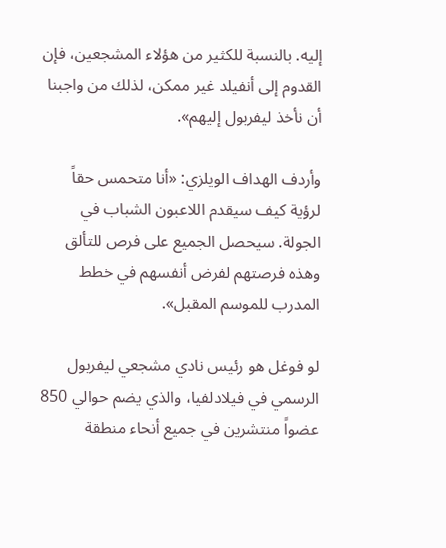إليه. بالنسبة للكثير من هؤلاء المشجعين، فإن القدوم إلى أنفيلد غير ممكن، لذلك من واجبنا أن نأخذ ليفربول إليهم».

وأردف الهداف الويلزي: «أنا متحمس حقاً لرؤية كيف سيقدم اللاعبون الشباب في الجولة. سيحصل الجميع على فرص للتألق وهذه فرصتهم لفرض أنفسهم في خطط المدرب للموسم المقبل».

لو فوغل هو رئيس نادي مشجعي ليفربول الرسمي في فيلادلفيا، والذي يضم حوالي 850 عضواً منتشرين في جميع أنحاء منطقة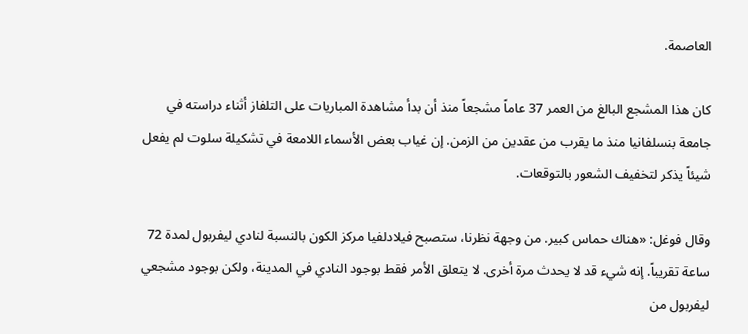العاصمة.

كان هذا المشجع البالغ من العمر 37 عاماً مشجعاً منذ أن بدأ مشاهدة المباريات على التلفاز أثناء دراسته في جامعة بنسلفانيا منذ ما يقرب من عقدين من الزمن. إن غياب بعض الأسماء اللامعة في تشكيلة سلوت لم يفعل شيئاً يذكر لتخفيف الشعور بالتوقعات.

وقال فوغل: «هناك حماس كبير. من وجهة نظرنا، ستصبح فيلادلفيا مركز الكون بالنسبة لنادي ليفربول لمدة 72 ساعة تقريباً. إنه شيء قد لا يحدث مرة أخرى. لا يتعلق الأمر فقط بوجود النادي في المدينة، ولكن بوجود مشجعي ليفربول من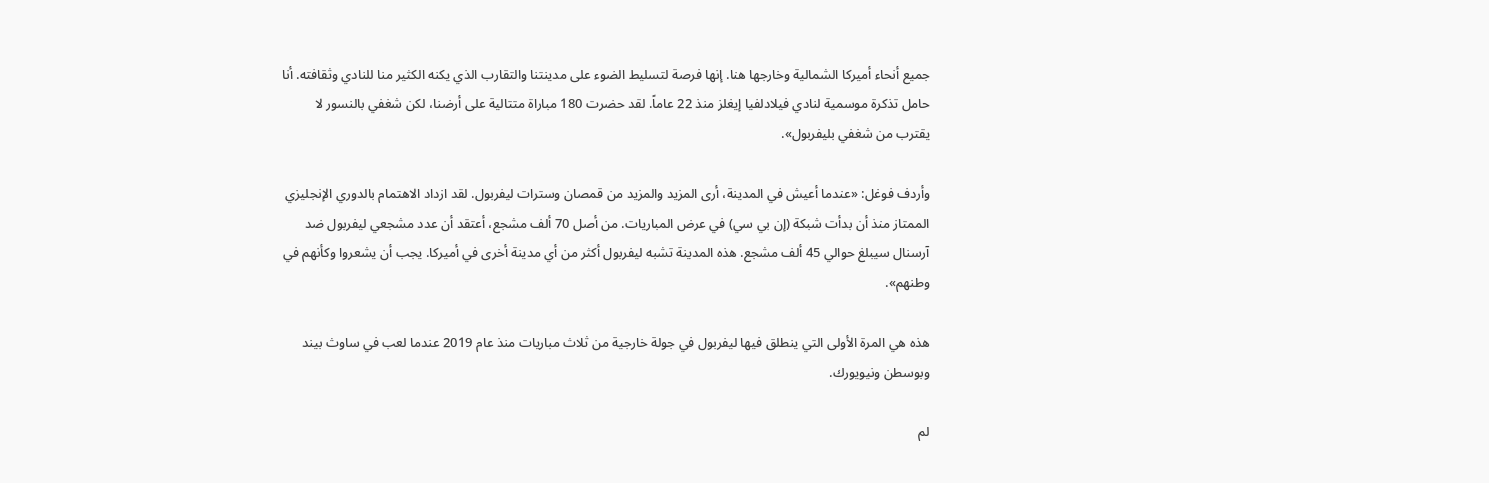جميع أنحاء أميركا الشمالية وخارجها هنا. إنها فرصة لتسليط الضوء على مدينتنا والتقارب الذي يكنه الكثير منا للنادي وثقافته. أنا حامل تذكرة موسمية لنادي فيلادلفيا إيغلز منذ 22 عاماً. لقد حضرت 180 مباراة متتالية على أرضنا، لكن شغفي بالنسور لا يقترب من شغفي بليفربول».

وأردف فوغل: «عندما أعيش في المدينة، أرى المزيد والمزيد من قمصان وسترات ليفربول. لقد ازداد الاهتمام بالدوري الإنجليزي الممتاز منذ أن بدأت شبكة (إن بي سي) في عرض المباريات. من أصل 70 ألف مشجع، أعتقد أن عدد مشجعي ليفربول ضد آرسنال سيبلغ حوالي 45 ألف مشجع. هذه المدينة تشبه ليفربول أكثر من أي مدينة أخرى في أميركا. يجب أن يشعروا وكأنهم في وطنهم».

هذه هي المرة الأولى التي ينطلق فيها ليفربول في جولة خارجية من ثلاث مباريات منذ عام 2019 عندما لعب في ساوث بيند وبوسطن ونيويورك.

لم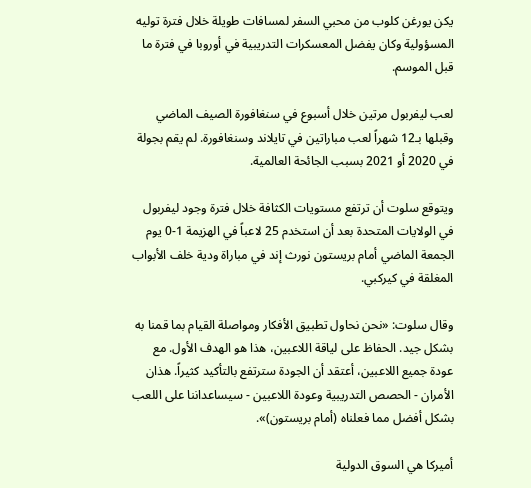يكن يورغن كلوب من محبي السفر لمسافات طويلة خلال فترة توليه المسؤولية وكان يفضل المعسكرات التدريبية في أوروبا في فترة ما قبل الموسم.

لعب ليفربول مرتين خلال أسبوع في سنغافورة الصيف الماضي وقبلها بـ12 شهراً لعب مباراتين في تايلاند وسنغافورة. لم يقم بجولة في 2020 أو 2021 بسبب الجائحة العالمية.

ويتوقع سلوت أن ترتفع مستويات الكثافة خلال فترة وجود ليفربول في الولايات المتحدة بعد أن استخدم 25 لاعباً في الهزيمة 1-0 يوم الجمعة الماضي أمام بريستون نورث إند في مباراة ودية خلف الأبواب المغلقة في كيركبي.

وقال سلوت: «نحن نحاول تطبيق الأفكار ومواصلة القيام بما قمنا به بشكل جيد. الحفاظ على لياقة اللاعبين، هذا هو الهدف الأول. مع عودة جميع اللاعبين، أعتقد أن الجودة سترتفع بالتأكيد كثيراً. هذان الأمران - الحصص التدريبية وعودة اللاعبين - سيساعداننا على اللعب بشكل أفضل مما فعلناه (أمام بريستون)».

أميركا هي السوق الدولية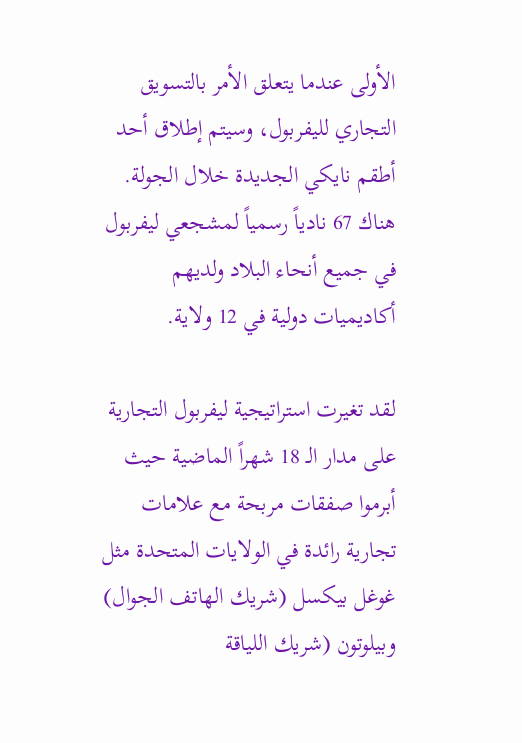الأولى عندما يتعلق الأمر بالتسويق التجاري لليفربول، وسيتم إطلاق أحد أطقم نايكي الجديدة خلال الجولة. هناك 67 نادياً رسمياً لمشجعي ليفربول في جميع أنحاء البلاد ولديهم أكاديميات دولية في 12 ولاية.

لقد تغيرت استراتيجية ليفربول التجارية على مدار الـ 18 شهراً الماضية حيث أبرموا صفقات مربحة مع علامات تجارية رائدة في الولايات المتحدة مثل غوغل بيكسل (شريك الهاتف الجوال) وبيلوتون (شريك اللياقة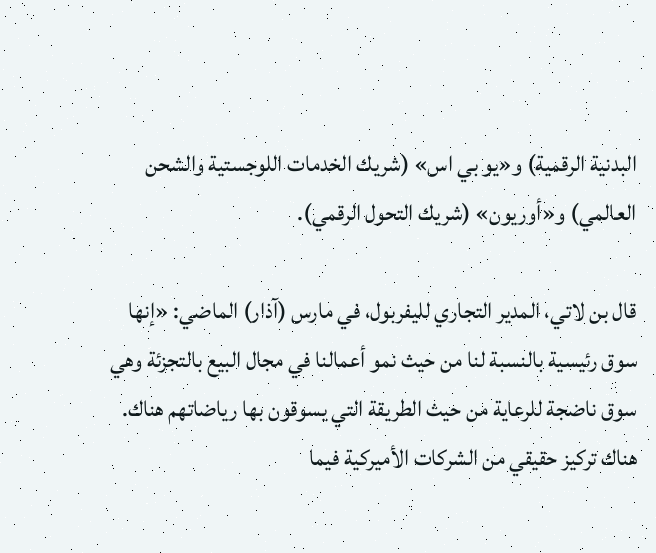البدنية الرقمية) و«يو بي اس» (شريك الخدمات اللوجستية والشحن العالمي) و«أوريون» (شريك التحول الرقمي).

قال بن لاتي، المدير التجاري لليفربول، في مارس (آذار) الماضي: «إنها سوق رئيسية بالنسبة لنا من حيث نمو أعمالنا في مجال البيع بالتجزئة وهي سوق ناضجة للرعاية من حيث الطريقة التي يسوقون بها رياضاتهم هناك. هناك تركيز حقيقي من الشركات الأميركية فيما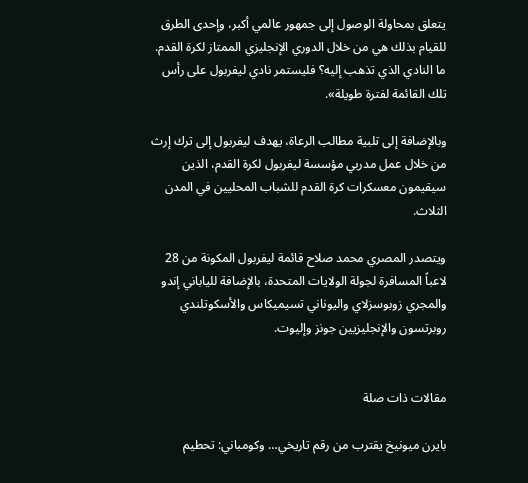يتعلق بمحاولة الوصول إلى جمهور عالمي أكبر، وإحدى الطرق للقيام بذلك هي من خلال الدوري الإنجليزي الممتاز لكرة القدم. ما النادي الذي تذهب إليه؟ فليستمر نادي ليفربول على رأس تلك القائمة لفترة طويلة».

وبالإضافة إلى تلبية مطالب الرعاة، يهدف ليفربول إلى ترك إرث من خلال عمل مدربي مؤسسة ليفربول لكرة القدم، الذين سيقيمون معسكرات كرة القدم للشباب المحليين في المدن الثلاث.

ويتصدر المصري محمد صلاح قائمة ليفربول المكونة من 28 لاعباً المسافرة لجولة الولايات المتحدة، بالإضافة للياباني إندو والمجري زوبوسزلاي واليوناني تسيميكاس والأسكوتلندي روبرتسون والإنجليزيين جونز وإليوت.


مقالات ذات صلة

بايرن ميونيخ يقترب من رقم تاريخي… وكومباني: تحطيم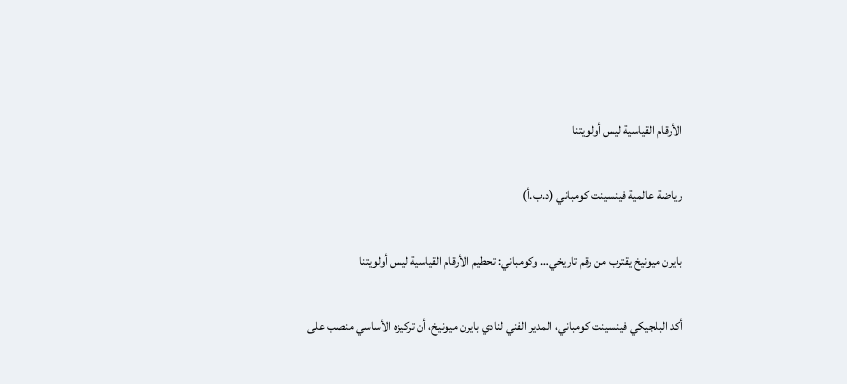الأرقام القياسية ليس أولويتنا

رياضة عالمية فينسينت كومباني (د.ب.أ)

بايرن ميونيخ يقترب من رقم تاريخي… وكومباني: تحطيم الأرقام القياسية ليس أولويتنا

أكد البلجيكي فينسينت كومباني، المدير الفني لنادي بايرن ميونيخ، أن تركيزه الأساسي منصب على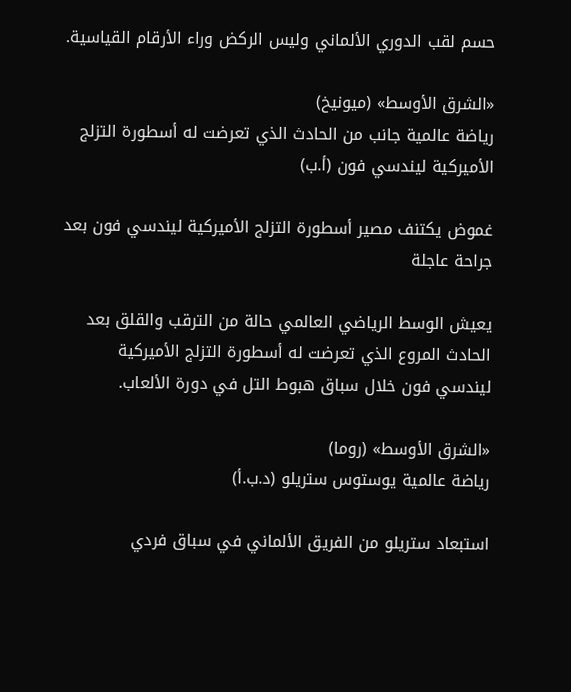حسم لقب الدوري الألماني وليس الركض وراء الأرقام القياسية.

«الشرق الأوسط» (ميونيخ)
رياضة عالمية جانب من الحادث الذي تعرضت له أسطورة التزلج الأميركية ليندسي فون (أ.ب)

غموض يكتنف مصير أسطورة التزلج الأميركية ليندسي فون بعد جراحة عاجلة

يعيش الوسط الرياضي العالمي حالة من الترقب والقلق بعد الحادث المروع الذي تعرضت له أسطورة التزلج الأميركية ليندسي فون خلال سباق هبوط التل في دورة الألعاب.

«الشرق الأوسط» (روما)
رياضة عالمية يوستوس ستريلو (د.ب.أ)

استبعاد ستريلو من الفريق الألماني في سباق فردي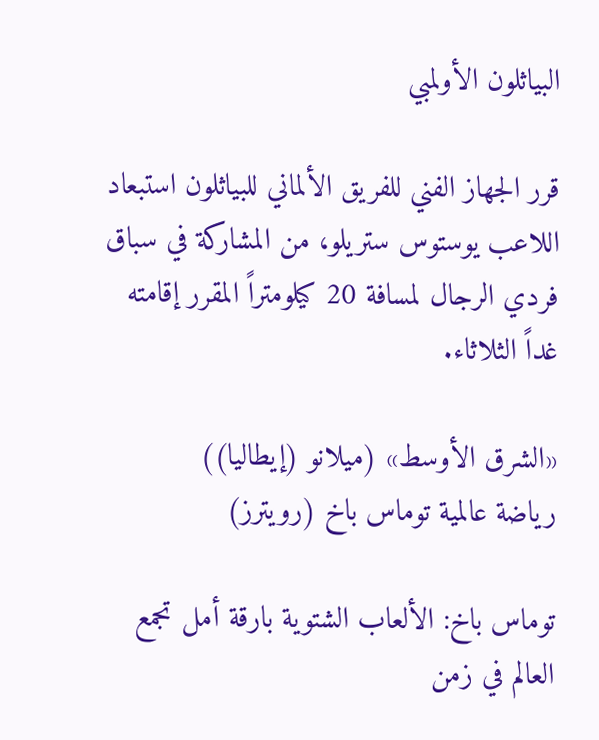البياثلون الأولمبي

قرر الجهاز الفني للفريق الألماني للبياثلون استبعاد اللاعب يوستوس ستريلو، من المشاركة في سباق فردي الرجال لمسافة 20 كيلومتراً المقرر إقامته غداً الثلاثاء.

«الشرق الأوسط» (ميلانو (إيطاليا))
رياضة عالمية توماس باخ (رويترز)

توماس باخ: الألعاب الشتوية بارقة أمل تجمع العالم في زمن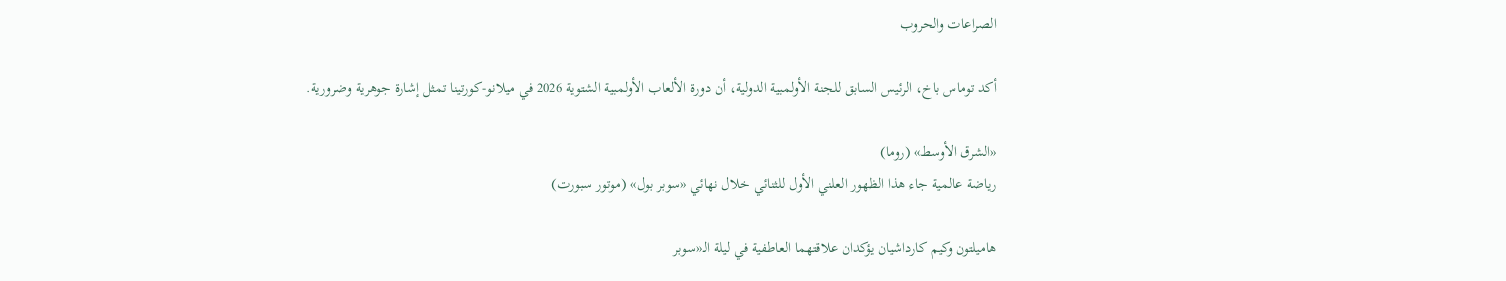الصراعات والحروب

أكد توماس باخ، الرئيس السابق للجنة الأولمبية الدولية، أن دورة الألعاب الأولمبية الشتوية 2026 في ميلانو-كورتينا تمثل إشارة جوهرية وضرورية.

«الشرق الأوسط» (روما)
رياضة عالمية جاء هذا الظهور العلني الأول للثنائي خلال نهائي «سوبر بول» (موتور سبورت)

هاميلتون وكيم كارداشيان يؤكدان علاقتهما العاطفية في ليلة الـ«سوبر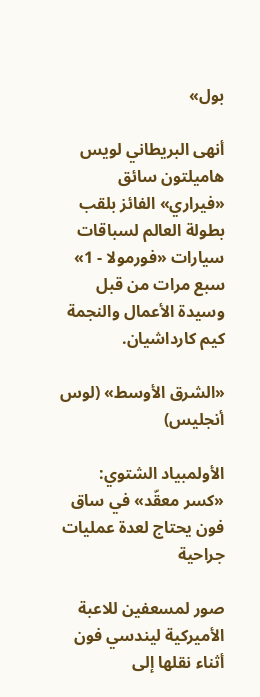بول»

أنهى البريطاني لويس هاميلتون سائق «فيراري» الفائز بلقب بطولة العالم لسباقات سيارات «فورمولا - 1» سبع مرات من قبل وسيدة الأعمال والنجمة كيم كارداشيان.

«الشرق الأوسط» (لوس أنجليس)

الأولمبياد الشتوي: «كسر معقّد» في ساق فون يحتاج لعدة عمليات جراحية

صور لمسعفين للاعبة الأميركية ليندسي فون أثناء نقلها إلى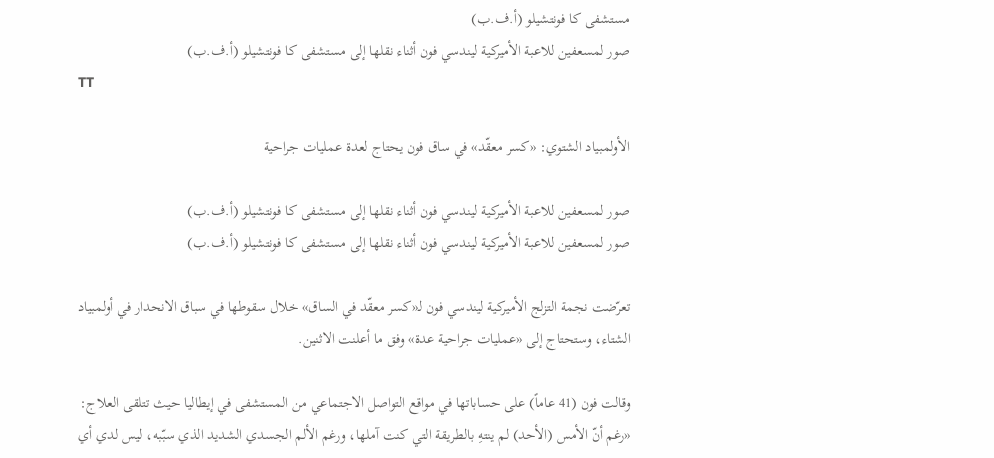مستشفى كا فونتشيلو (أ.ف.ب)
صور لمسعفين للاعبة الأميركية ليندسي فون أثناء نقلها إلى مستشفى كا فونتشيلو (أ.ف.ب)
TT

الأولمبياد الشتوي: «كسر معقّد» في ساق فون يحتاج لعدة عمليات جراحية

صور لمسعفين للاعبة الأميركية ليندسي فون أثناء نقلها إلى مستشفى كا فونتشيلو (أ.ف.ب)
صور لمسعفين للاعبة الأميركية ليندسي فون أثناء نقلها إلى مستشفى كا فونتشيلو (أ.ف.ب)

تعرّضت نجمة التزلج الأميركية ليندسي فون لـ«كسر معقّد في الساق» خلال سقوطها في سباق الانحدار في أولمبياد الشتاء، وستحتاج إلى «عمليات جراحية عدة» وفق ما أعلنت الاثنين.

وقالت فون (41 عاماً) على حساباتها في مواقع التواصل الاجتماعي من المستشفى في إيطاليا حيث تتلقى العلاج: «رغم أنّ الأمس (الأحد) لم ينتهِ بالطريقة التي كنت آملها، ورغم الألم الجسدي الشديد الذي سبّبه، ليس لدي أي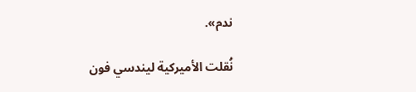ندم».

نُقلت الأميركية ليندسي فون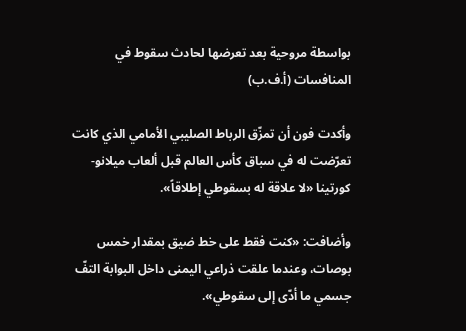بواسطة مروحية بعد تعرضها لحادث سقوط في المنافسات (أ.ف.ب)

وأكدت فون أن تمزّق الرباط الصليبي الأمامي الذي كانت تعرّضت له في سباق كأس العالم قبل ألعاب ميلانو-كورتينا «لا علاقة له بسقوطي إطلاقاً».

وأضافت: «كنت فقط على خط ضيق بمقدار خمس بوصات، وعندما علقت ذراعي اليمنى داخل البوابة التفّ جسمي ما أدّى إلى سقوطي».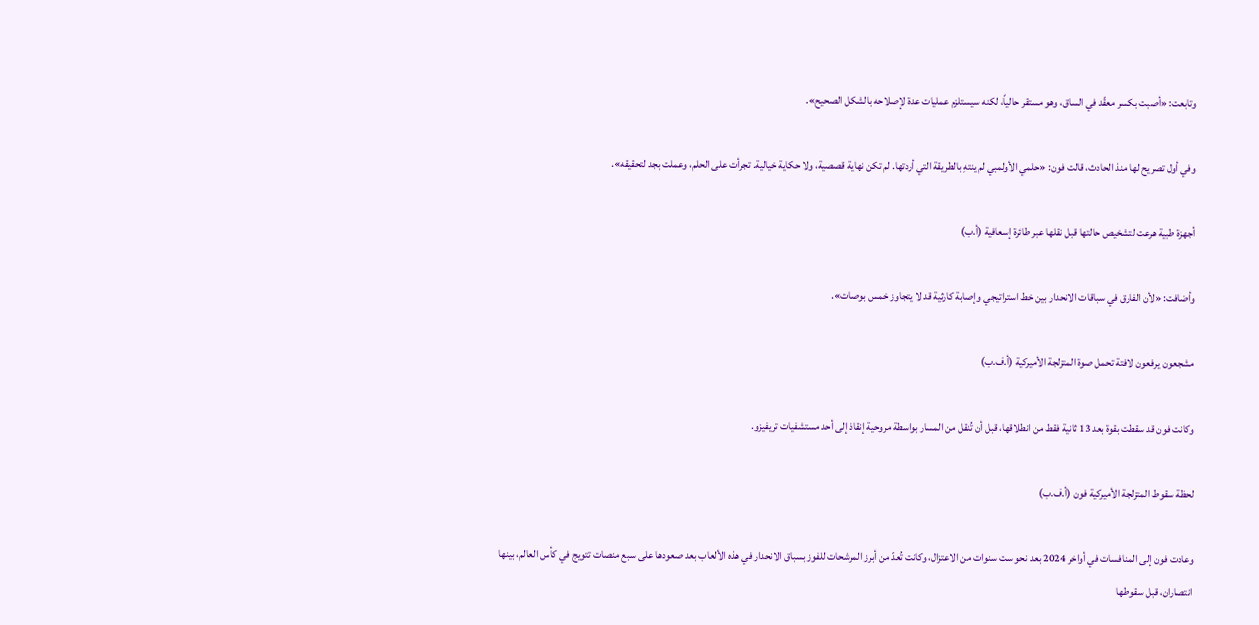وتابعت: «أصبت بكسر معقّد في الساق، وهو مستقر حالياً، لكنه سيستلزم عمليات عدة لإصلاحه بالشكل الصحيح».

وفي أول تصريح لها منذ الحادث، قالت فون: «حلمي الأولمبي لم ينتهِ بالطريقة التي أردتها. لم تكن نهاية قصصية، ولا حكاية خيالية. تجرأت على الحلم، وعملت بجد لتحقيقه».

أجهزة طبية هرعت لتشخيص حالتها قبل نقلها عبر طائرة إسعافية (أ.ب)

وأضافت: «لأن الفارق في سباقات الانحدار بين خط استراتيجي وإصابة كارثية قد لا يتجاوز خمس بوصات».

مشجعون يرفعون لافتة تحمل صوة المتزلجة الأميركية (أ.ف.ب)

وكانت فون قد سقطت بقوة بعد 13 ثانية فقط من انطلاقها، قبل أن تُنقل من المسار بواسطة مروحية إنقاذ إلى أحد مستشفيات تريفيزو.

لحظة سقوط المتزلجة الأميركية فون (أ.ف.ب)

وعادت فون إلى المنافسات في أواخر 2024 بعد نحو ست سنوات من الاعتزال، وكانت تُعدّ من أبرز المرشحات للفوز بسباق الانحدار في هذه الألعاب بعد صعودها على سبع منصات تتويج في كأس العالم، بينها انتصاران، قبل سقوطها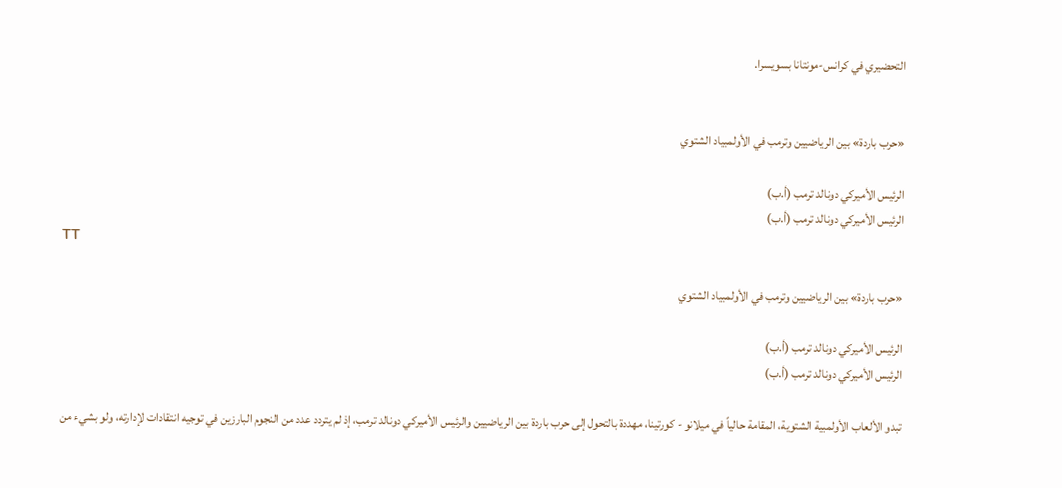التحضيري في كرانس-مونتانا بسويسرا.


«حرب باردة» بين الرياضيين وترمب في الأولمبياد الشتوي

الرئيس الأميركي دونالد ترمب (أ.ب)
الرئيس الأميركي دونالد ترمب (أ.ب)
TT

«حرب باردة» بين الرياضيين وترمب في الأولمبياد الشتوي

الرئيس الأميركي دونالد ترمب (أ.ب)
الرئيس الأميركي دونالد ترمب (أ.ب)

تبدو الألعاب الأولمبية الشتوية، المقامة حالياً في ميلانو - كورتينا، مهددة بالتحول إلى حرب باردة بين الرياضيين والرئيس الأميركي دونالد ترمب، إذ لم يتردد عدد من النجوم البارزين في توجيه انتقادات لإدارته، ولو بشيء من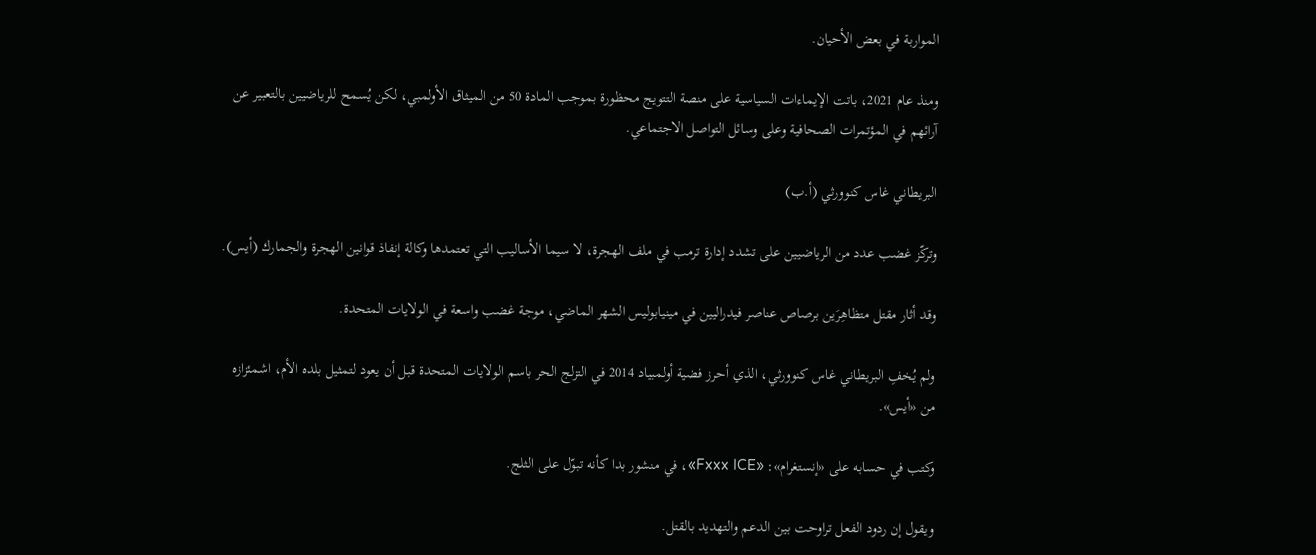المواربة في بعض الأحيان.

ومنذ عام 2021، باتت الإيماءات السياسية على منصة التتويج محظورة بموجب المادة 50 من الميثاق الأولمبي، لكن يُسمح للرياضيين بالتعبير عن آرائهم في المؤتمرات الصحافية وعلى وسائل التواصل الاجتماعي.

البريطاني غاس كنوورثي (أ.ب)

وتركّز غضب عدد من الرياضيين على تشدد إدارة ترمب في ملف الهجرة، لا سيما الأساليب التي تعتمدها وكالة إنفاذ قوانين الهجرة والجمارك (أيس).

وقد أثار مقتل متظاهِرَين برصاص عناصر فيدراليين في مينيابوليس الشهر الماضي، موجة غضب واسعة في الولايات المتحدة.

ولم يُخفِ البريطاني غاس كنوورثي، الذي أحرز فضية أولمبياد 2014 في التزلج الحر باسم الولايات المتحدة قبل أن يعود لتمثيل بلده الأم، اشمئزازه من «أيس».

وكتب في حسابه على «إنستغرام»: «Fxxx ICE»، في منشور بدا كأنه تبوّل على الثلج.

ويقول إن ردود الفعل تراوحت بين الدعم والتهديد بالقتل.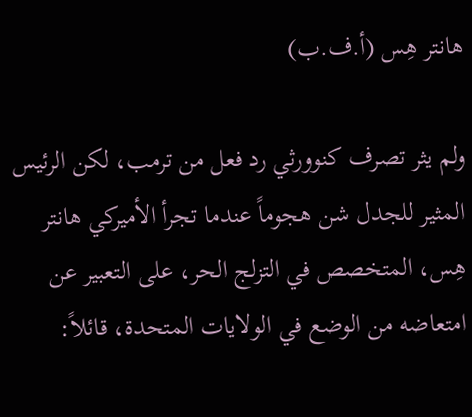هانتر هِس (أ.ف.ب)

ولم يثر تصرف كنوورثي رد فعل من ترمب، لكن الرئيس المثير للجدل شن هجوماً عندما تجرأ الأميركي هانتر هِس، المتخصص في التزلج الحر، على التعبير عن امتعاضه من الوضع في الولايات المتحدة، قائلاً: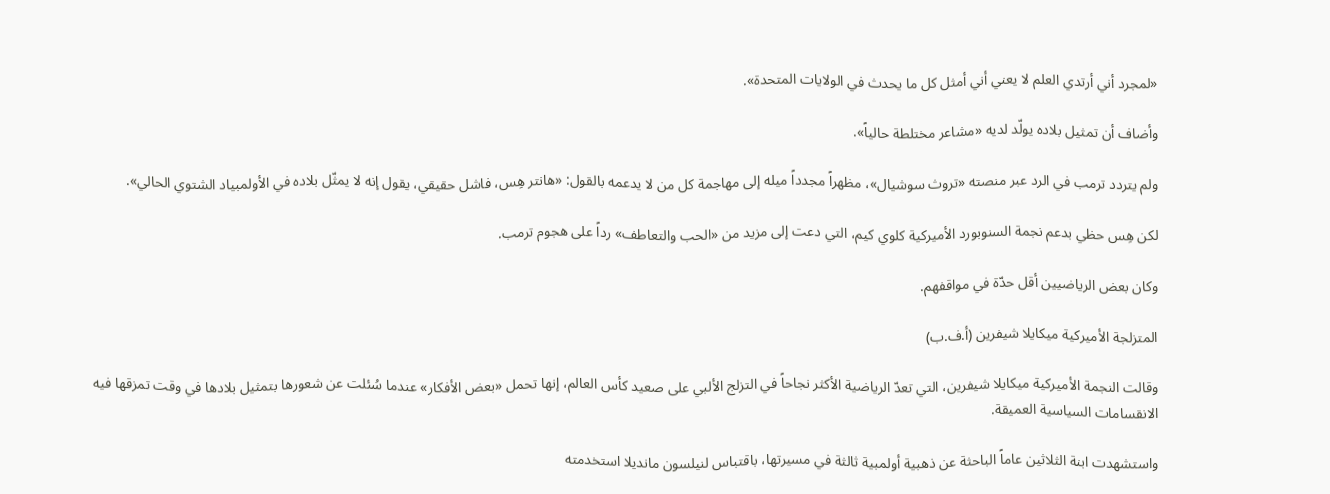«لمجرد أني أرتدي العلم لا يعني أني أمثل كل ما يحدث في الولايات المتحدة».

وأضاف أن تمثيل بلاده يولّد لديه «مشاعر مختلطة حالياً».

ولم يتردد ترمب في الرد عبر منصته «تروث سوشيال»، مظهراً مجدداً ميله إلى مهاجمة كل من لا يدعمه بالقول: «هانتر هِس، فاشل حقيقي، يقول إنه لا يمثّل بلاده في الأولمبياد الشتوي الحالي».

لكن هِس حظي بدعم نجمة السنوبورد الأميركية كلوي كيم، التي دعت إلى مزيد من «الحب والتعاطف» رداً على هجوم ترمب.

وكان بعض الرياضيين أقل حدّة في مواقفهم.

المتزلجة الأميركية ميكايلا شيفرين (أ.ف.ب)

وقالت النجمة الأميركية ميكايلا شيفرين، التي تعدّ الرياضية الأكثر نجاحاً في التزلج الألبي على صعيد كأس العالم، إنها تحمل «بعض الأفكار» عندما سُئلت عن شعورها بتمثيل بلادها في وقت تمزقها فيه الانقسامات السياسية العميقة.

واستشهدت ابنة الثلاثين عاماً الباحثة عن ذهبية أولمبية ثالثة في مسيرتها، باقتباس لنيلسون مانديلا استخدمته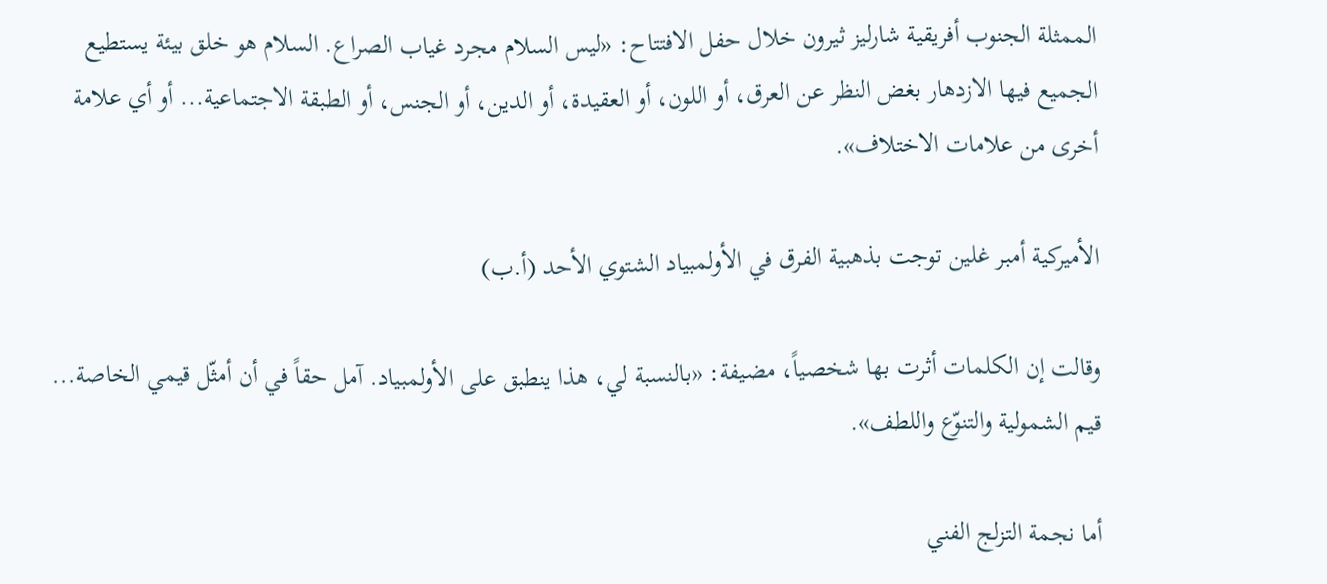الممثلة الجنوب أفريقية شارليز ثيرون خلال حفل الافتتاح: «ليس السلام مجرد غياب الصراع. السلام هو خلق بيئة يستطيع الجميع فيها الازدهار بغض النظر عن العرق، أو اللون، أو العقيدة، أو الدين، أو الجنس، أو الطبقة الاجتماعية... أو أي علامة أخرى من علامات الاختلاف».

الأميركية أمبر غلين توجت بذهبية الفرق في الأولمبياد الشتوي الأحد (أ.ب)

وقالت إن الكلمات أثرت بها شخصياً، مضيفة: «بالنسبة لي، هذا ينطبق على الأولمبياد. آمل حقاً في أن أمثّل قيمي الخاصة... قيم الشمولية والتنوّع واللطف».

أما نجمة التزلج الفني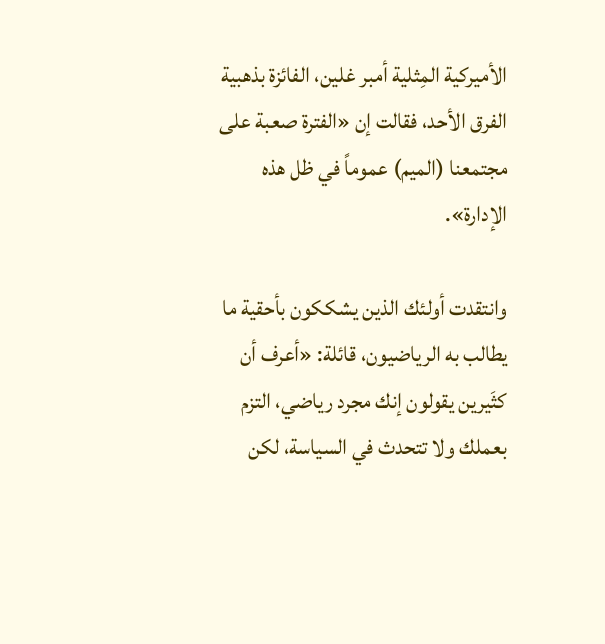الأميركية المِثلية أمبر غلين، الفائزة بذهبية الفرق الأحد، فقالت إن «الفترة صعبة على مجتمعنا (الميم) عموماً في ظل هذه الإدارة».

وانتقدت أولئك الذين يشككون بأحقية ما يطالب به الرياضيون، قائلة: «أعرف أن كثَيرين يقولون إنك مجرد رياضي، التزم بعملك ولا تتحدث في السياسة، لكن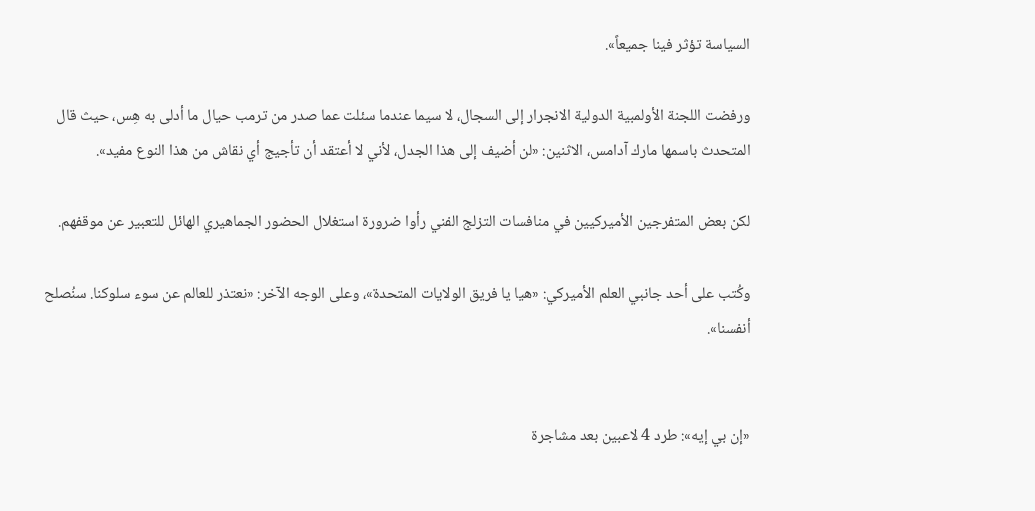السياسة تؤثر فينا جميعاً».

ورفضت اللجنة الأولمبية الدولية الانجرار إلى السجال، لا سيما عندما سئلت عما صدر من ترمب حيال ما أدلى به هِس، حيث قال المتحدث باسمها مارك آدامس، الاثنين: «لن أضيف إلى هذا الجدل، لأني لا أعتقد أن تأجيج أي نقاش من هذا النوع مفيد».

لكن بعض المتفرجين الأميركيين في منافسات التزلج الفني رأوا ضرورة استغلال الحضور الجماهيري الهائل للتعبير عن موقفهم.

وكُتب على أحد جانبي العلم الأميركي: «هيا يا فريق الولايات المتحدة»، وعلى الوجه الآخر: «نعتذر للعالم عن سوء سلوكنا. سنُصلح أنفسنا».


«إن بي إيه»: طرد 4 لاعبين بعد مشاجرة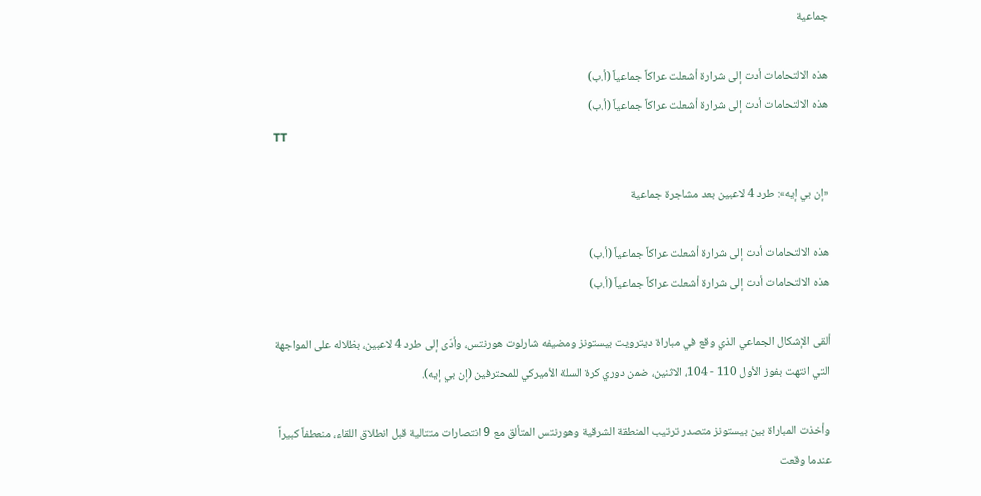جماعية

هذه الالتحامات أدت إلى شرارة أشعلت عراكاً جماعياً (أ.ب)
هذه الالتحامات أدت إلى شرارة أشعلت عراكاً جماعياً (أ.ب)
TT

«إن بي إيه»: طرد 4 لاعبين بعد مشاجرة جماعية

هذه الالتحامات أدت إلى شرارة أشعلت عراكاً جماعياً (أ.ب)
هذه الالتحامات أدت إلى شرارة أشعلت عراكاً جماعياً (أ.ب)

ألقى الإشكال الجماعي الذي وقع في مباراة ديترويت بيستونز ومضيفه شارلوت هورنتس، وأدّى إلى طرد 4 لاعبين، بظلاله على المواجهة التي انتهت بفوز الأول 110 - 104، الاثنين، ضمن دوري كرة السلة الأميركي للمحترفين (إن بي إيه).

وأخذت المباراة بين بيستونز متصدر ترتيب المنطقة الشرقية وهورنتس المتألق مع 9 انتصارات متتالية قبل انطلاق اللقاء، منعطفاً كبيراً عندما وقعت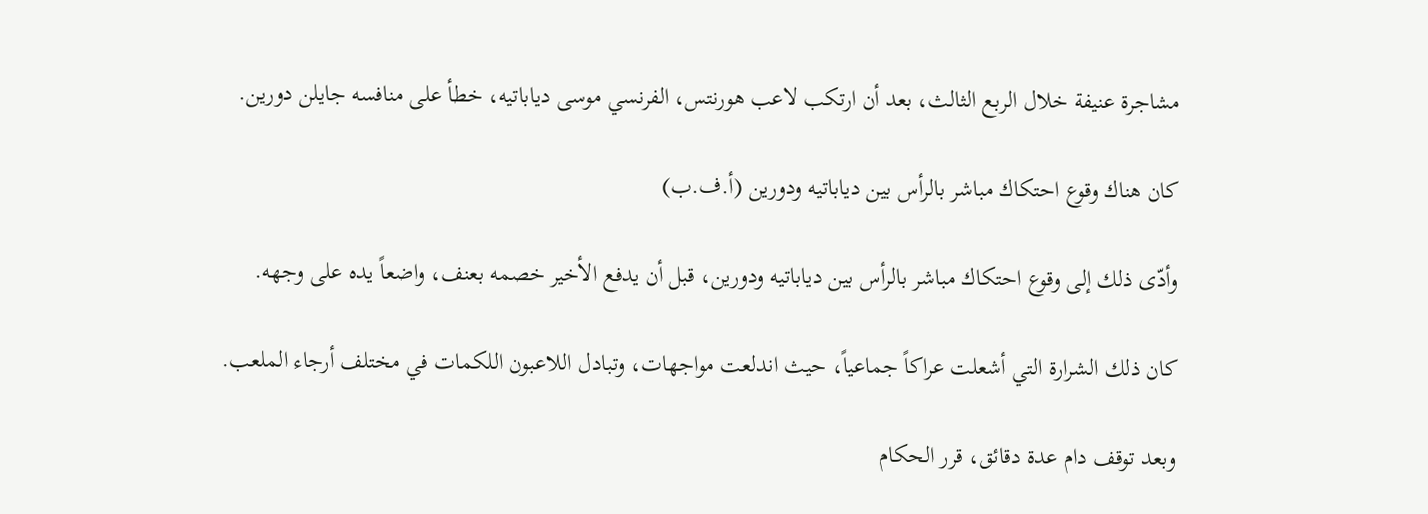مشاجرة عنيفة خلال الربع الثالث، بعد أن ارتكب لاعب هورنتس، الفرنسي موسى دياباتيه، خطأ على منافسه جايلن دورين.

كان هناك وقوع احتكاك مباشر بالرأس بين دياباتيه ودورين (أ.ف.ب)

وأدّى ذلك إلى وقوع احتكاك مباشر بالرأس بين دياباتيه ودورين، قبل أن يدفع الأخير خصمه بعنف، واضعاً يده على وجهه.

كان ذلك الشرارة التي أشعلت عراكاً جماعياً، حيث اندلعت مواجهات، وتبادل اللاعبون اللكمات في مختلف أرجاء الملعب.

وبعد توقف دام عدة دقائق، قرر الحكام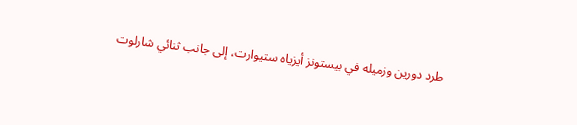طرد دورين وزميله في بيستونز أيزياه ستيوارت، إلى جانب ثنائي شارلوت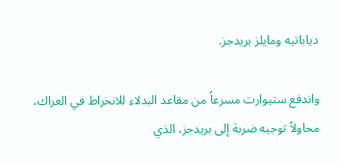دياباتيه ومايلز بريدجز.

واندفع ستيوارت مسرعاً من مقاعد البدلاء للانخراط في العراك، محاولاً توجيه ضربة إلى بريدجز، الذي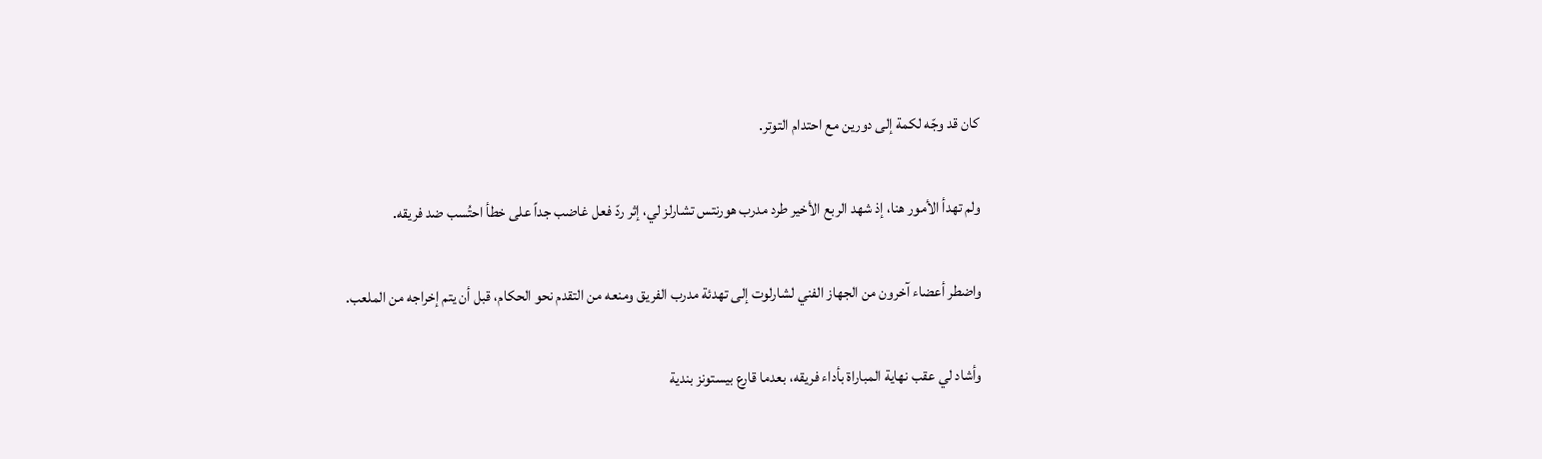كان قد وجّه لكمة إلى دورين مع احتدام التوتر.

ولم تهدأ الأمور هنا، إذ شهد الربع الأخير طرد مدرب هورنتس تشارلز لي، إثر ردّ فعل غاضب جداً على خطأ احتُسب ضد فريقه.

واضطر أعضاء آخرون من الجهاز الفني لشارلوت إلى تهدئة مدرب الفريق ومنعه من التقدم نحو الحكام، قبل أن يتم إخراجه من الملعب.

وأشاد لي عقب نهاية المباراة بأداء فريقه، بعدما قارع بيستونز بندية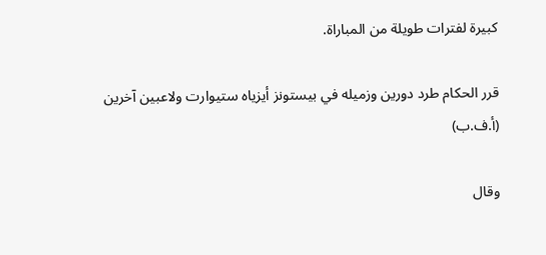كبيرة لفترات طويلة من المباراة.

قرر الحكام طرد دورين وزميله في بيستونز أيزياه ستيوارت ولاعبين آخرين (أ.ف.ب)

وقال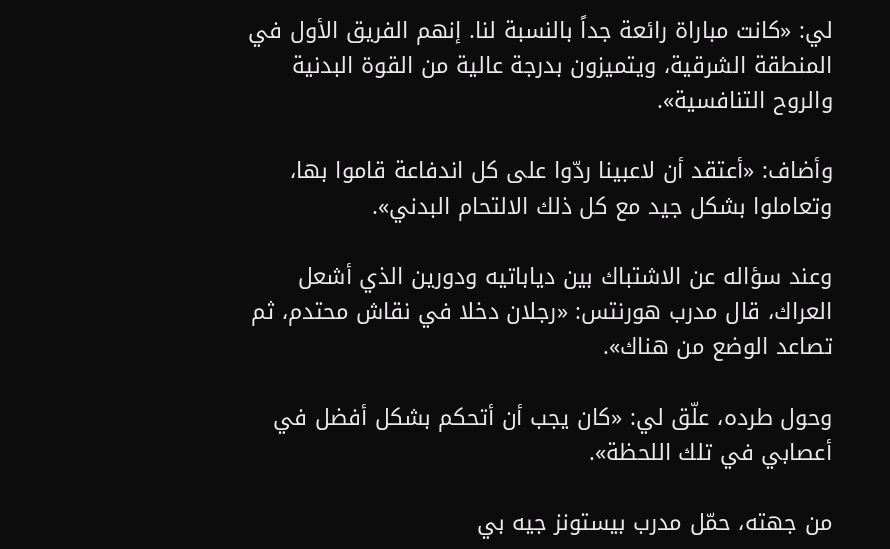لي: «كانت مباراة رائعة جداً بالنسبة لنا. إنهم الفريق الأول في المنطقة الشرقية، ويتميزون بدرجة عالية من القوة البدنية والروح التنافسية».

وأضاف: «أعتقد أن لاعبينا ردّوا على كل اندفاعة قاموا بها، وتعاملوا بشكل جيد مع كل ذلك الالتحام البدني».

وعند سؤاله عن الاشتباك بين دياباتيه ودورين الذي أشعل العراك، قال مدرب هورنتس: «رجلان دخلا في نقاش محتدم، ثم تصاعد الوضع من هناك».

وحول طرده، علّق لي: «كان يجب أن أتحكم بشكل أفضل في أعصابي في تلك اللحظة».

من جهته، حمّل مدرب بيستونز جيه بي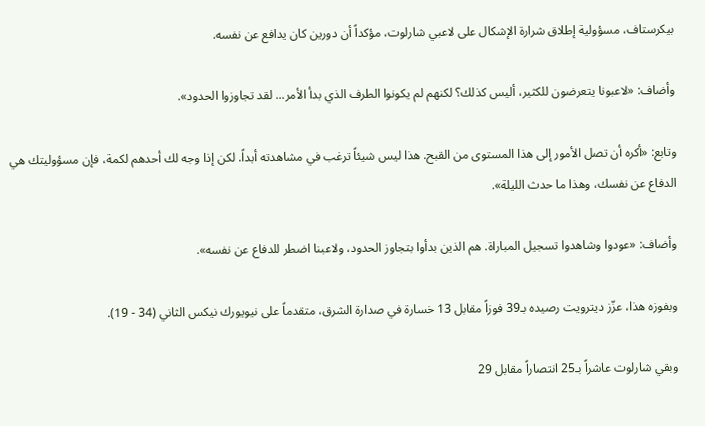بيكرستاف، مسؤولية إطلاق شرارة الإشكال على لاعبي شارلوت، مؤكداً أن دورين كان يدافع عن نفسه.

وأضاف: «لاعبونا يتعرضون للكثير، أليس كذلك؟ لكنهم لم يكونوا الطرف الذي بدأ الأمر... لقد تجاوزوا الحدود».

وتابع: «أكره أن تصل الأمور إلى هذا المستوى من القبح. هذا ليس شيئاً ترغب في مشاهدته أبداً. لكن إذا وجه لك أحدهم لكمة، فإن مسؤوليتك هي الدفاع عن نفسك، وهذا ما حدث الليلة».

وأضاف: «عودوا وشاهدوا تسجيل المباراة. هم الذين بدأوا بتجاوز الحدود، ولاعبنا اضطر للدفاع عن نفسه».

وبفوزه هذا، عزّز ديترويت رصيده بـ39 فوزاً مقابل 13 خسارة في صدارة الشرق، متقدماً على نيويورك نيكس الثاني (34 - 19).

وبقي شارلوت عاشراً بـ25 انتصاراً مقابل 29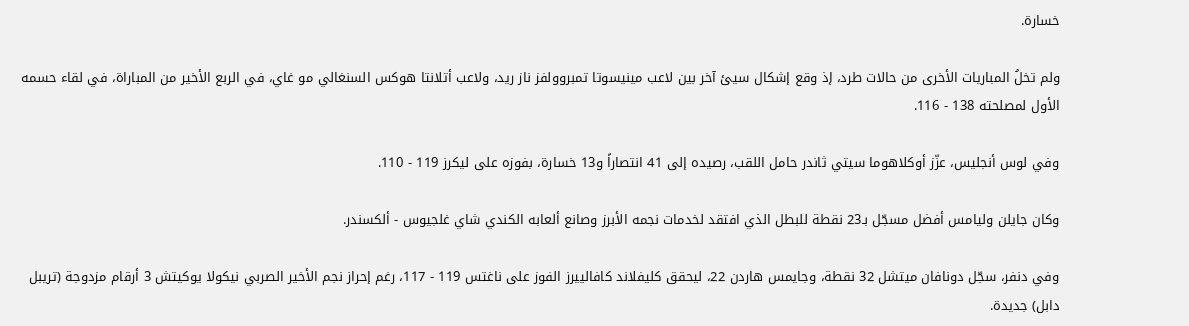خسارة.

ولم تخلُ المباريات الأخرى من حالات طرد، إذ وقع إشكال سيئ آخر بين لاعب مينيسوتا تمبروولفز ناز ريد، ولاعب أتلانتا هوكس السنغالي مو غاي، في الربع الأخير من المباراة، في لقاء حسمه الأول لمصلحته 138 - 116.

وفي لوس أنجليس، عزّز أوكلاهوما سيتي ثاندر حامل اللقب، رصيده إلى 41 انتصاراً و13 خسارة، بفوزه على ليكرز 119 - 110.

وكان جايلن وليامس أفضل مسجّل بـ23 نقطة للبطل الذي افتقد لخدمات نجمه الأبرز وصانع ألعابه الكندي شاي غلجيوس - ألكسندر.

وفي دنفر، سجّل دونافان ميتشل 32 نقطة، وجايمس هاردن 22، ليحقق كليفلاند كافالييرز الفوز على ناغتس 119 - 117، رغم إحراز نجم الأخير الصربي نيكولا يوكيتش 3 أرقام مزدوجة (تريبل دابل) جديدة.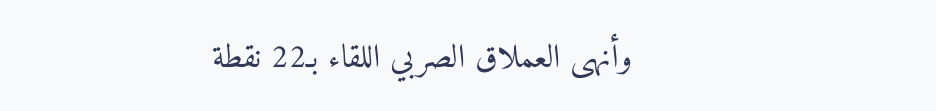وأنهى العملاق الصربي اللقاء بـ22 نقطة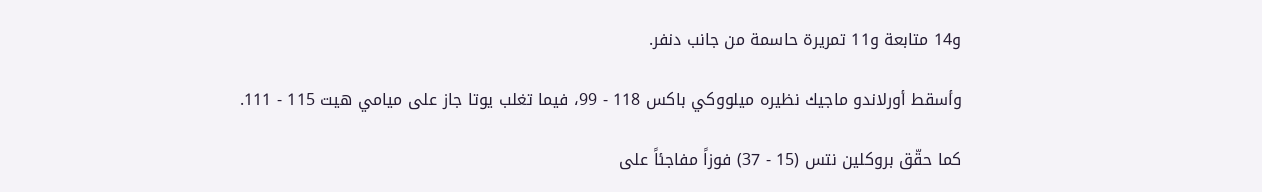و14 متابعة و11 تمريرة حاسمة من جانب دنفر.

وأسقط أورلاندو ماجيك نظيره ميلووكي باكس 118 - 99، فيما تغلب يوتا جاز على ميامي هيت 115 - 111.

كما حقّق بروكلين نتس (15 - 37) فوزاً مفاجئاً على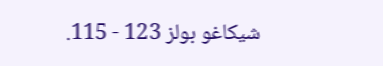شيكاغو بولز 123 - 115.